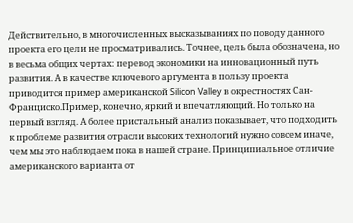Действительно, в многочисленных высказываниях по поводу данного проекта его цели не просматривались. Точнее, цель была обозначена, но в весьма общих чертах: перевод экономики на инновационный путь развития. А в качестве ключевого аргумента в пользу проекта приводится пример американской Silicon Valley в окрестностях Сан-Франциско.Пример, конечно, яркий и впечатляющий. Но только на первый взгляд. А более пристальный анализ показывает, что подходить к проблеме развития отрасли высоких технологий нужно совсем иначе, чем мы это наблюдаем пока в нашей стране. Принципиальное отличие американского варианта от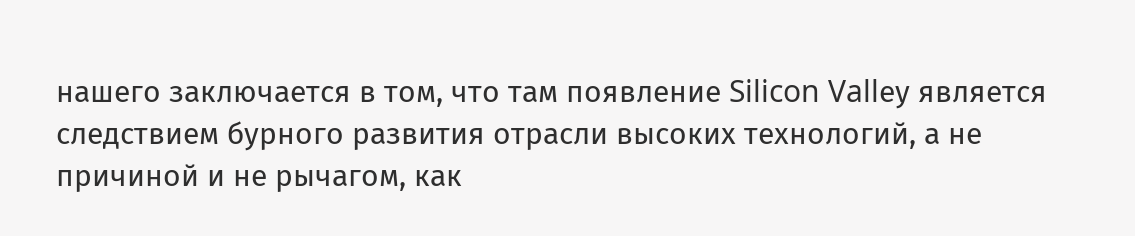нашего заключается в том, что там появление Silicon Vallеy является следствием бурного развития отрасли высоких технологий, а не причиной и не рычагом, как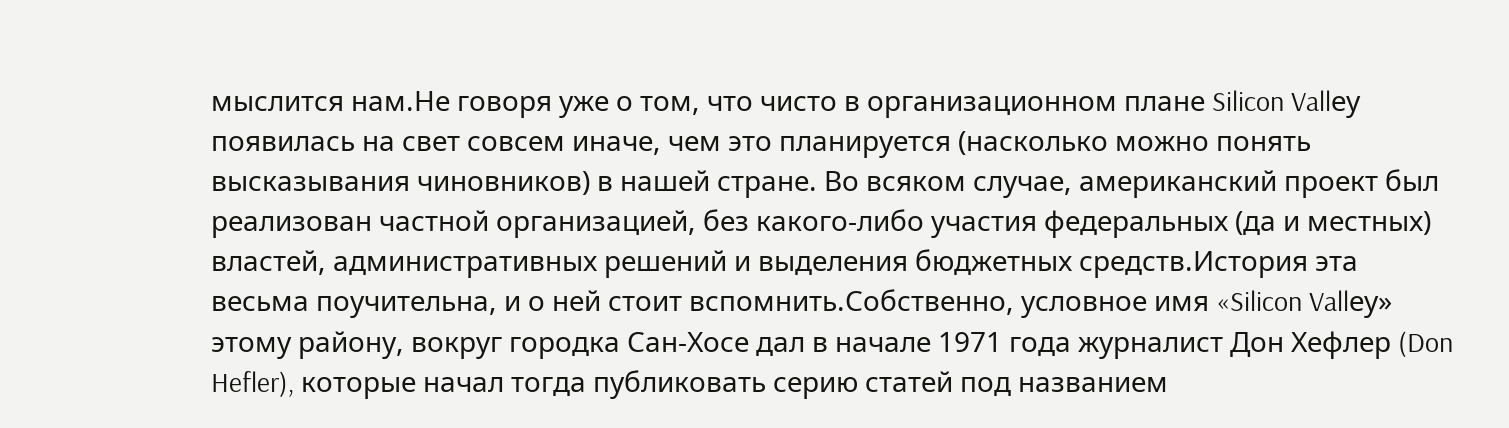мыслится нам.Не говоря уже о том, что чисто в организационном плане Silicon Vallеy появилась на свет совсем иначе, чем это планируется (насколько можно понять высказывания чиновников) в нашей стране. Во всяком случае, американский проект был реализован частной организацией, без какого-либо участия федеральных (да и местных) властей, административных решений и выделения бюджетных средств.История эта весьма поучительна, и о ней стоит вспомнить.Собственно, условное имя «Silicon Vallеy» этому району, вокруг городка Сан-Хосе дал в начале 1971 года журналист Дон Хефлер (Don Hefler), которые начал тогда публиковать серию статей под названием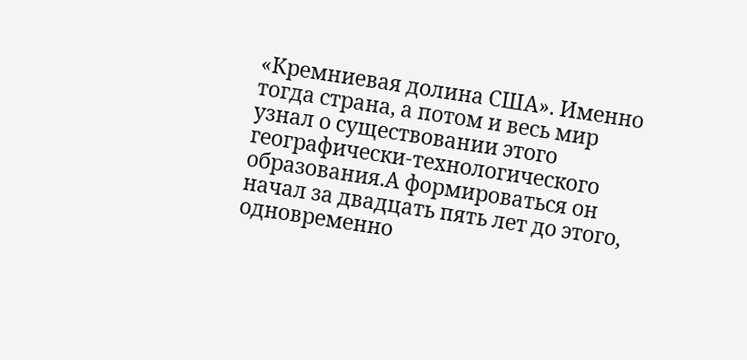«Кремниевая долина США». Именно тогда страна, а потом и весь мир узнал о существовании этого географически-технологического образования.А формироваться он начал за двадцать пять лет до этого, одновременно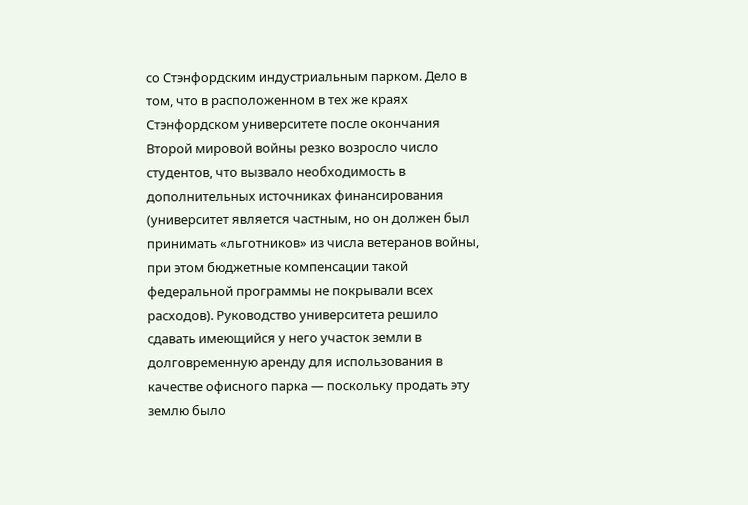со Стэнфордским индустриальным парком. Дело в том, что в расположенном в тех же краях Стэнфордском университете после окончания Второй мировой войны резко возросло число студентов, что вызвало необходимость в дополнительных источниках финансирования (университет является частным, но он должен был принимать «льготников» из числа ветеранов войны, при этом бюджетные компенсации такой федеральной программы не покрывали всех расходов). Руководство университета решило сдавать имеющийся у него участок земли в долговременную аренду для использования в качестве офисного парка — поскольку продать эту землю было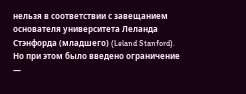нельзя в соответствии с завещанием основателя университета Леланда Стэнфорда (младшего) (Leland Stanford). Но при этом было введено ограничение —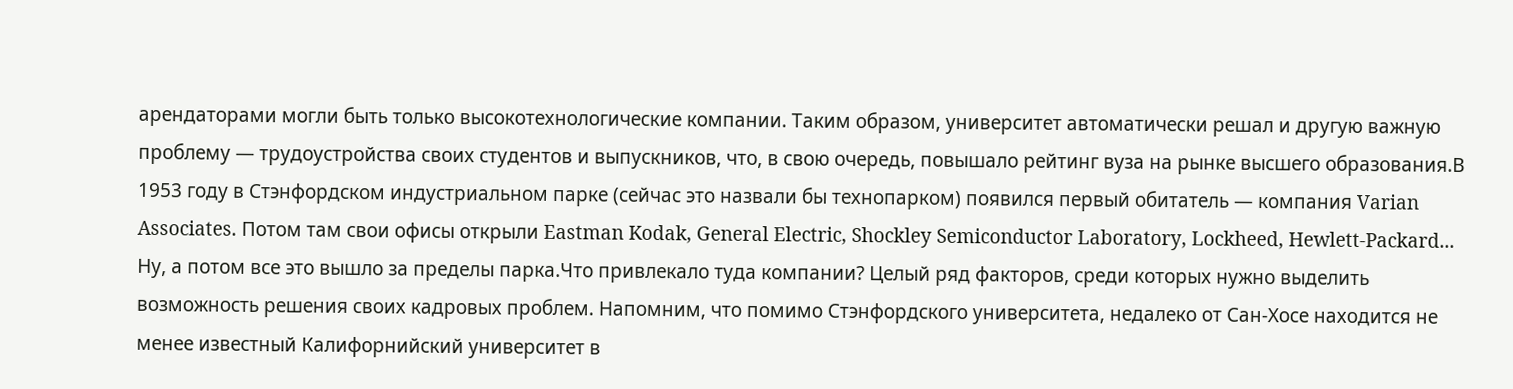арендаторами могли быть только высокотехнологические компании. Таким образом, университет автоматически решал и другую важную проблему — трудоустройства своих студентов и выпускников, что, в свою очередь, повышало рейтинг вуза на рынке высшего образования.В 1953 году в Стэнфордском индустриальном парке (сейчас это назвали бы технопарком) появился первый обитатель — компания Varian Associates. Потом там свои офисы открыли Eastman Kodak, General Electric, Shockley Semiconductor Laboratory, Lockheed, Hewlett-Packard... Ну, а потом все это вышло за пределы парка.Что привлекало туда компании? Целый ряд факторов, среди которых нужно выделить возможность решения своих кадровых проблем. Напомним, что помимо Стэнфордского университета, недалеко от Сан-Хосе находится не менее известный Калифорнийский университет в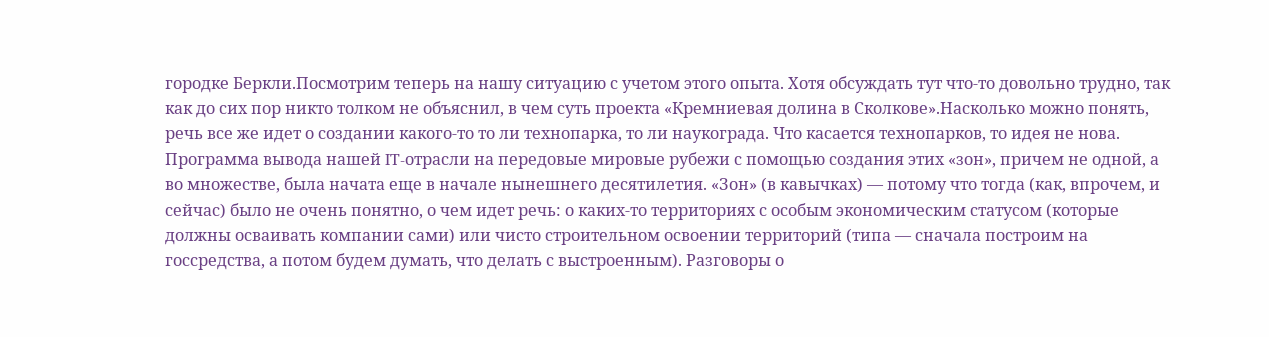городке Беркли.Посмотрим теперь на нашу ситуацию с учетом этого опыта. Хотя обсуждать тут что-то довольно трудно, так как до сих пор никто толком не объяснил, в чем суть проекта «Кремниевая долина в Сколкове».Насколько можно понять, речь все же идет о создании какого-то то ли технопарка, то ли наукограда. Что касается технопарков, то идея не нова. Программа вывода нашей IT-отрасли на передовые мировые рубежи с помощью создания этих «зон», причем не одной, а во множестве, была начата еще в начале нынешнего десятилетия. «Зон» (в кавычках) — потому что тогда (как, впрочем, и сейчас) было не очень понятно, о чем идет речь: о каких-то территориях с особым экономическим статусом (которые должны осваивать компании сами) или чисто строительном освоении территорий (типа — сначала построим на госсредства, а потом будем думать, что делать с выстроенным). Разговоры о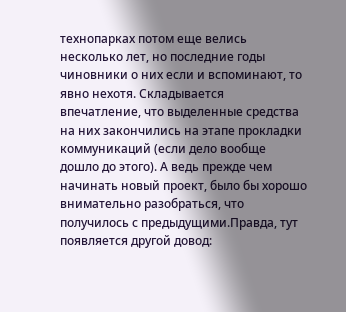технопарках потом еще велись несколько лет, но последние годы чиновники о них если и вспоминают, то явно нехотя. Складывается впечатление, что выделенные средства на них закончились на этапе прокладки коммуникаций (если дело вообще дошло до этого). А ведь прежде чем начинать новый проект, было бы хорошо внимательно разобраться, что получилось с предыдущими.Правда, тут появляется другой довод: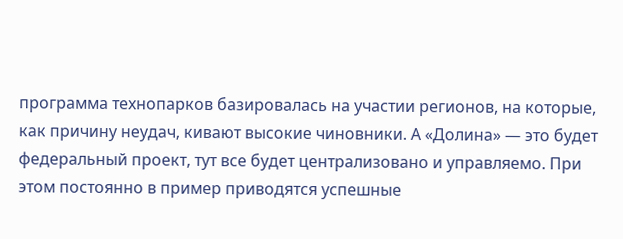программа технопарков базировалась на участии регионов, на которые, как причину неудач, кивают высокие чиновники. А «Долина» — это будет федеральный проект, тут все будет централизовано и управляемо. При этом постоянно в пример приводятся успешные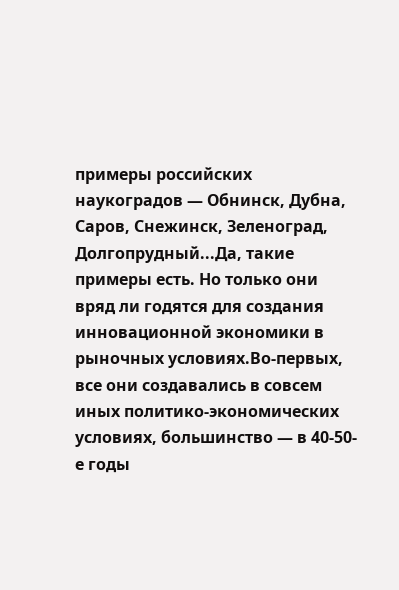примеры российских наукоградов — Обнинск, Дубна, Саров, Снежинск, Зеленоград, Долгопрудный...Да, такие примеры есть. Но только они вряд ли годятся для создания инновационной экономики в рыночных условиях.Во-первых, все они создавались в совсем иных политико-экономических условиях, большинство — в 40-50-е годы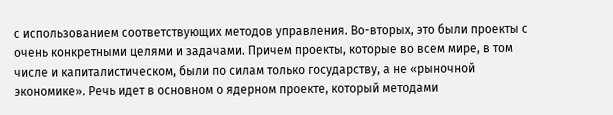с использованием соответствующих методов управления. Во-вторых, это были проекты с очень конкретными целями и задачами. Причем проекты, которые во всем мире, в том числе и капиталистическом, были по силам только государству, а не «рыночной экономике». Речь идет в основном о ядерном проекте, который методами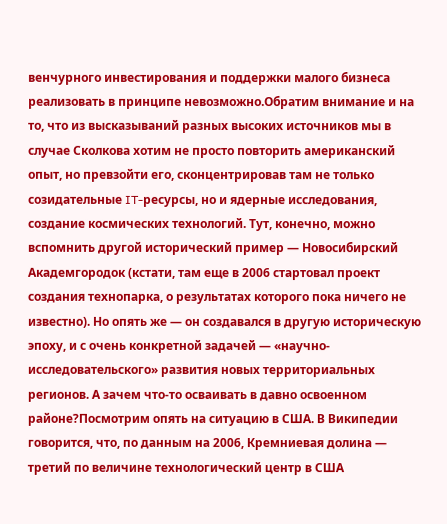венчурного инвестирования и поддержки малого бизнеса реализовать в принципе невозможно.Обратим внимание и на то, что из высказываний разных высоких источников мы в случае Сколкова хотим не просто повторить американский опыт, но превзойти его, сконцентрировав там не только созидательные IT-ресурсы, но и ядерные исследования, создание космических технологий. Тут, конечно, можно вспомнить другой исторический пример — Новосибирский Академгородок (кстати, там еще в 2006 стартовал проект создания технопарка, о результатах которого пока ничего не известно). Но опять же — он создавался в другую историческую эпоху, и с очень конкретной задачей — «научно-исследовательского» развития новых территориальных регионов. А зачем что-то осваивать в давно освоенном районе?Посмотрим опять на ситуацию в США. В Википедии говорится, что, по данным на 2006, Кремниевая долина — третий по величине технологический центр в США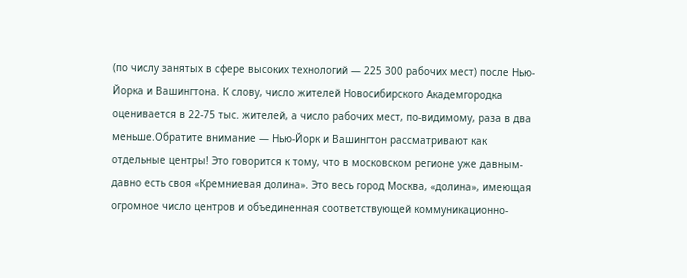(по числу занятых в сфере высоких технологий — 225 300 рабочих мест) после Нью-Йорка и Вашингтона. К слову, число жителей Новосибирского Академгородка оценивается в 22-75 тыс. жителей, а число рабочих мест, по-видимому, раза в два меньше.Обратите внимание — Нью-Йорк и Вашингтон рассматривают как отдельные центры! Это говорится к тому, что в московском регионе уже давным-давно есть своя «Кремниевая долина». Это весь город Москва, «долина», имеющая огромное число центров и объединенная соответствующей коммуникационно-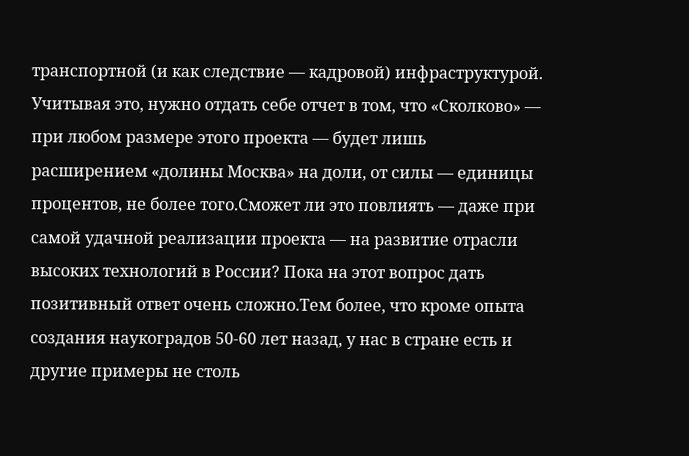транспортной (и как следствие — кадровой) инфраструктурой. Учитывая это, нужно отдать себе отчет в том, что «Сколково» — при любом размере этого проекта — будет лишь расширением «долины Москва» на доли, от силы — единицы процентов, не более того.Сможет ли это повлиять — даже при самой удачной реализации проекта — на развитие отрасли высоких технологий в России? Пока на этот вопрос дать позитивный ответ очень сложно.Тем более, что кроме опыта создания наукоградов 50-60 лет назад, у нас в стране есть и другие примеры не столь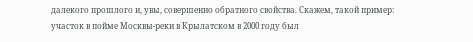далекого прошлого и, увы, совершенно обратного свойства. Скажем, такой пример: участок в пойме Москвы-реки в Крылатском в 2000 году был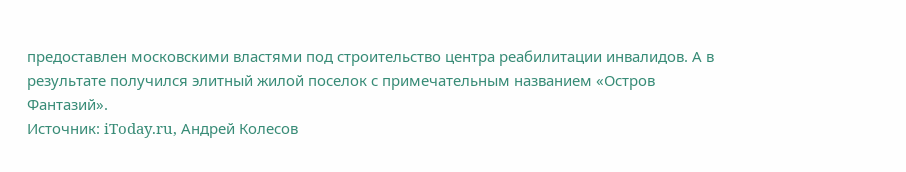предоставлен московскими властями под строительство центра реабилитации инвалидов. А в результате получился элитный жилой поселок с примечательным названием «Остров Фантазий».
Источник: iToday.ru, Андрей Колесов